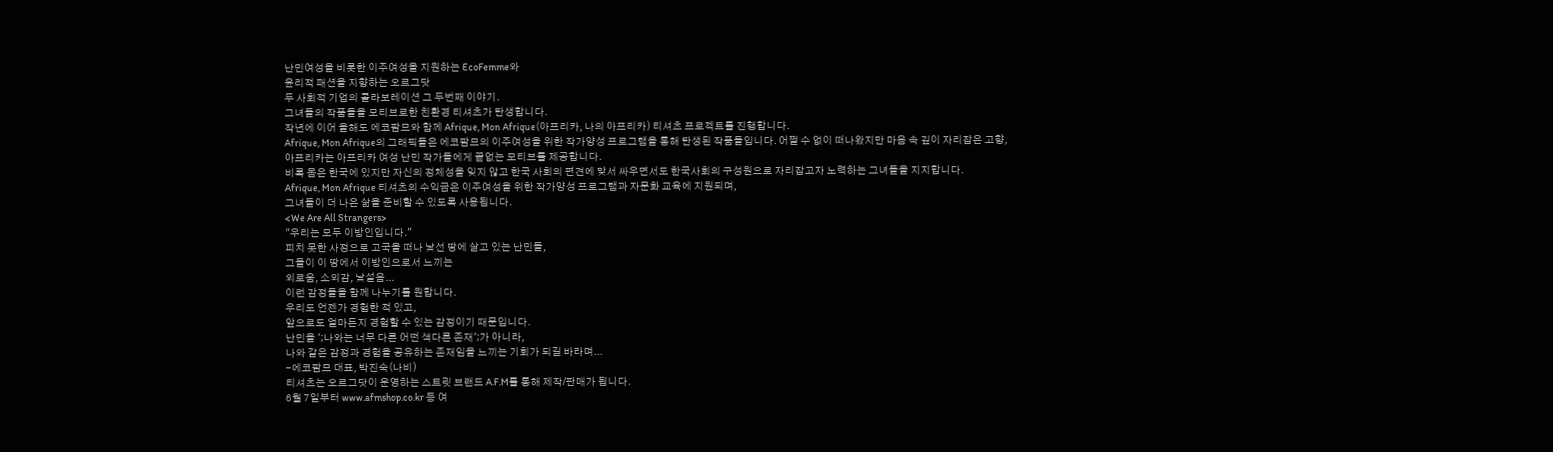난민여성을 비롯한 이주여성을 지원하는 EcoFemme와
윤리적 패션을 지향하는 오르그닷
두 사회적 기업의 콜라보레이션 그 두번째 이야기.
그녀들의 작품들을 모티브로한 친환경 티셔츠가 탄생합니다.
작년에 이어 올해도 에코팜므와 함께 Afrique, Mon Afrique(아프리카, 나의 아프리카) 티셔츠 프로젝트를 진행합니다.
Afrique, Mon Afrique의 그래픽들은 에코팜므의 이주여성을 위한 작가양성 프로그램을 통해 탄생된 작품들입니다. 어쩔 수 없이 떠나왔지만 마음 속 깊이 자리잡은 고향, 아프리카는 아프리카 여성 난민 작가들에게 끝없는 모티브를 제공합니다.
비록 몸은 한국에 있지만 자신의 정체성을 잊지 않고 한국 사회의 편견에 맞서 싸우면서도 한국사회의 구성원으로 자리잡고자 노력하는 그녀들을 지지합니다.
Afrique, Mon Afrique 티셔츠의 수익금은 이주여성을 위한 작가양성 프로그램과 자문화 교육에 지원되며,
그녀들이 더 나은 삶을 준비할 수 있도록 사용됩니다.
<We Are All Strangers>
"우리는 모두 이방인입니다."
피치 못한 사정으로 고국을 떠나 낯선 땅에 살고 있는 난민들,
그들이 이 땅에서 이방인으로서 느끼는
외로움, 소외감, 낯설음...
이런 감정들을 함께 나누기를 원합니다.
우리도 언젠가 경험한 적 있고,
앞으로도 얼마든지 경험할 수 있는 감정이기 때문입니다.
난민을 ';나와는 너무 다른 어떤 색다른 존재';가 아니라,
나와 같은 감정과 경험을 공유하는 존재임을 느끼는 기회가 되길 바라며...
-에코팜므 대표, 박진숙(나비)
티셔츠는 오르그닷이 운영하는 스트릿 브랜드 A.F.M를 통해 제작/판매가 됩니다.
6월 7일부터 www.afmshop.co.kr 등 여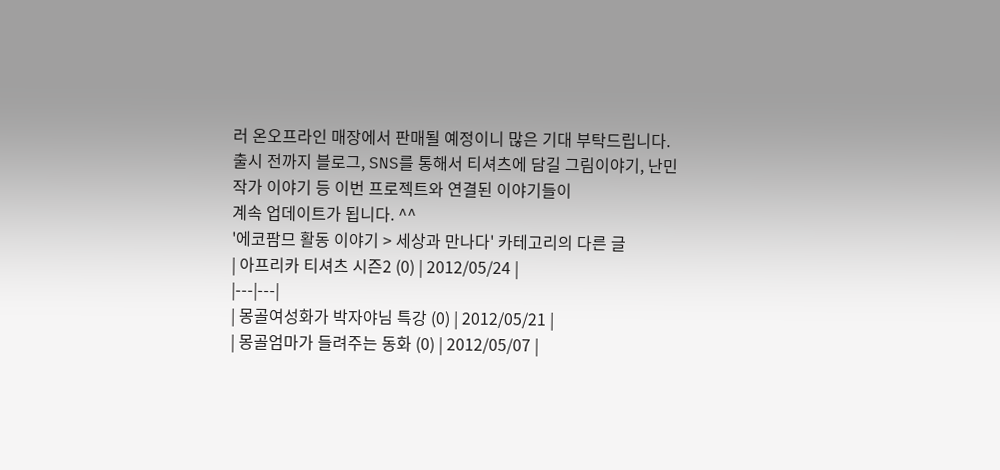러 온오프라인 매장에서 판매될 예정이니 많은 기대 부탁드립니다.
출시 전까지 블로그, SNS를 통해서 티셔츠에 담길 그림이야기, 난민 작가 이야기 등 이번 프로젝트와 연결된 이야기들이
계속 업데이트가 됩니다. ^^
'에코팜므 활동 이야기 > 세상과 만나다' 카테고리의 다른 글
| 아프리카 티셔츠 시즌2 (0) | 2012/05/24 |
|---|---|
| 몽골여성화가 박자야님 특강 (0) | 2012/05/21 |
| 몽골엄마가 들려주는 동화 (0) | 2012/05/07 |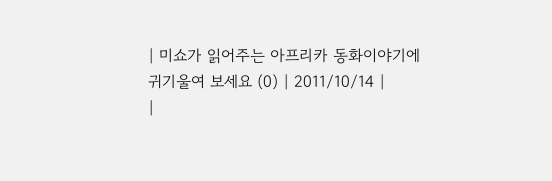| 미쇼가 읽어주는 아프리카 동화이야기에 귀기울여 보세요 (0) | 2011/10/14 |
|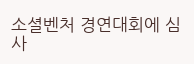소셜벤처 경연대회에 심사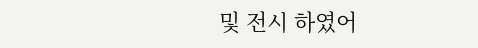및 전시 하였어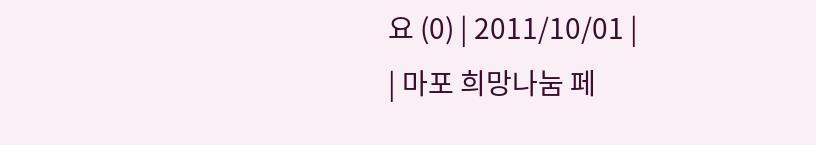요 (0) | 2011/10/01 |
| 마포 희망나눔 페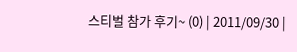스티벌 참가 후기~ (0) | 2011/09/30 |